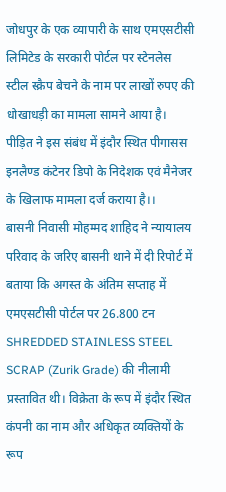जोधपुर के एक व्यापारी के साथ एमएसटीसी लिमिटेड के सरकारी पोर्टल पर स्टेनलेस स्टील स्क्रैप बेचने के नाम पर लाखों रुपए की धोखाधड़ी का मामला सामने आया है। पीड़ित ने इस संबंध में इंदौर स्थित पीगासस इनलैण्ड कंटेनर डिपो के निदेशक एवं मैनेजर के खिलाफ मामला दर्ज कराया है।।
बासनी निवासी मोहम्मद शाहिद ने न्यायालय परिवाद के जरिए बासनी थाने में दी रिपोर्ट में बताया कि अगस्त के अंतिम सप्ताह में एमएसटीसी पोर्टल पर 26.800 टन SHREDDED STAINLESS STEEL SCRAP (Zurik Grade) की नीलामी प्रस्तावित थी। विक्रेता के रूप में इंदौर स्थित कंपनी का नाम और अधिकृत व्यक्तियों के रूप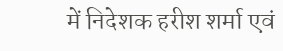में निदेशक हरीश शर्मा एवं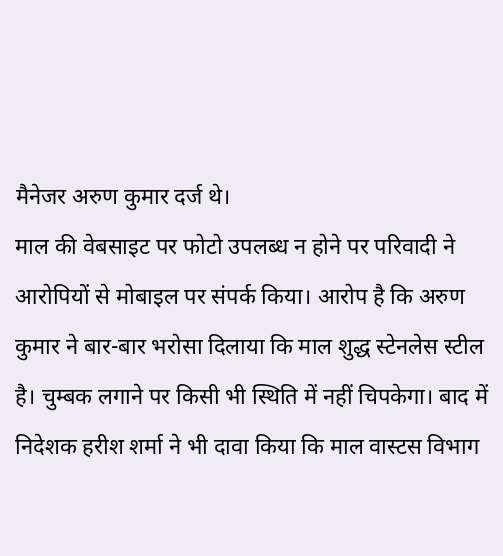मैनेजर अरुण कुमार दर्ज थे।
माल की वेबसाइट पर फोटो उपलब्ध न होने पर परिवादी ने आरोपियों से मोबाइल पर संपर्क किया। आरोप है कि अरुण कुमार ने बार-बार भरोसा दिलाया कि माल शुद्ध स्टेनलेस स्टील है। चुम्बक लगाने पर किसी भी स्थिति में नहीं चिपकेगा। बाद में निदेशक हरीश शर्मा ने भी दावा किया कि माल वास्टस विभाग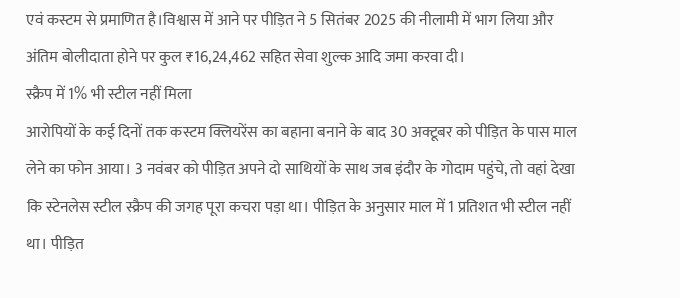एवं कस्टम से प्रमाणित है।विश्वास में आने पर पीड़ित ने 5 सितंबर 2025 की नीलामी में भाग लिया और अंतिम बोलीदाता होने पर कुल ₹16,24,462 सहित सेवा शुल्क आदि जमा करवा दी।
स्क्रैप में 1% भी स्टील नहीं मिला
आरोपियों के कई दिनों तक कस्टम क्लियरेंस का बहाना बनाने के बाद 30 अक्टूबर को पीड़ित के पास माल लेने का फोन आया। 3 नवंबर को पीड़ित अपने दो साथियों के साथ जब इंदौर के गोदाम पहुंचे, तो वहां देखा कि स्टेनलेस स्टील स्क्रैप की जगह पूरा कचरा पड़ा था। पीड़ित के अनुसार माल में 1 प्रतिशत भी स्टील नहीं था। पीड़ित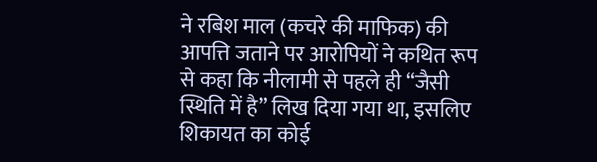ने रबिश माल (कचरे की माफिक) की आपत्ति जताने पर आरोपियों ने कथित रूप से कहा कि नीलामी से पहले ही “जैसी स्थिति में है” लिख दिया गया था, इसलिए शिकायत का कोई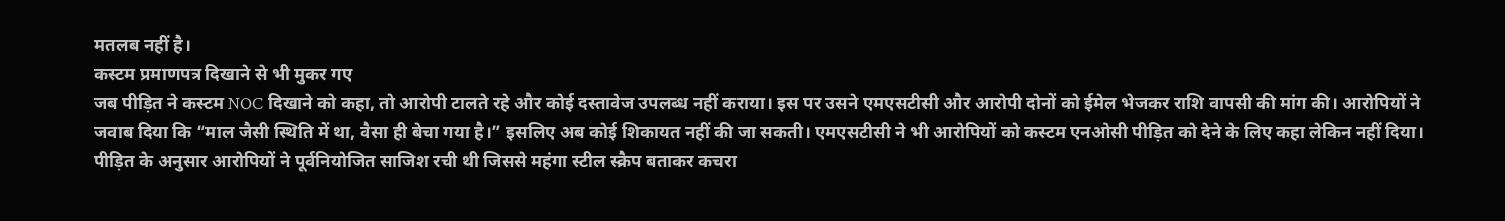मतलब नहीं है।
कस्टम प्रमाणपत्र दिखाने से भी मुकर गए
जब पीड़ित ने कस्टम NOC दिखाने को कहा, तो आरोपी टालते रहे और कोई दस्तावेज उपलब्ध नहीं कराया। इस पर उसने एमएसटीसी और आरोपी दोनों को ईमेल भेजकर राशि वापसी की मांग की। आरोपियों ने जवाब दिया कि “माल जैसी स्थिति में था, वैसा ही बेचा गया है।” इसलिए अब कोई शिकायत नहीं की जा सकती। एमएसटीसी ने भी आरोपियों को कस्टम एनओसी पीड़ित को देने के लिए कहा लेकिन नहीं दिया। पीड़ित के अनुसार आरोपियों ने पूर्वनियोजित साजिश रची थी जिससे महंगा स्टील स्क्रैप बताकर कचरा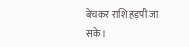बेचकर राशि हड़पी जा सके।